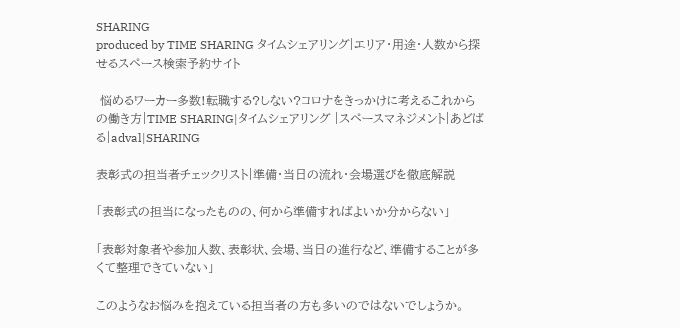SHARING
produced by TIME SHARING タイムシェアリング|エリア・用途・人数から探せるスペース検索予約サイト

 悩めるワーカー多数!転職する?しない?コロナをきっかけに考えるこれからの働き方|TIME SHARING|タイムシェアリング |スペースマネジメント|あどばる|adval|SHARING

表彰式の担当者チェックリスト|準備・当日の流れ・会場選びを徹底解説

「表彰式の担当になったものの、何から準備すればよいか分からない」

「表彰対象者や参加人数、表彰状、会場、当日の進行など、準備することが多くて整理できていない」

このようなお悩みを抱えている担当者の方も多いのではないでしょうか。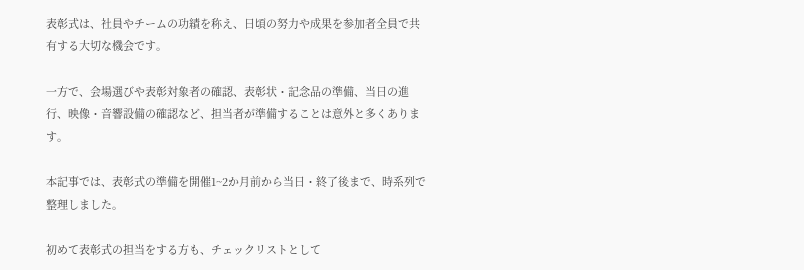表彰式は、社員やチームの功績を称え、日頃の努力や成果を参加者全員で共有する大切な機会です。

一方で、会場選びや表彰対象者の確認、表彰状・記念品の準備、当日の進行、映像・音響設備の確認など、担当者が準備することは意外と多くあります。

本記事では、表彰式の準備を開催1~2か月前から当日・終了後まで、時系列で整理しました。

初めて表彰式の担当をする方も、チェックリストとして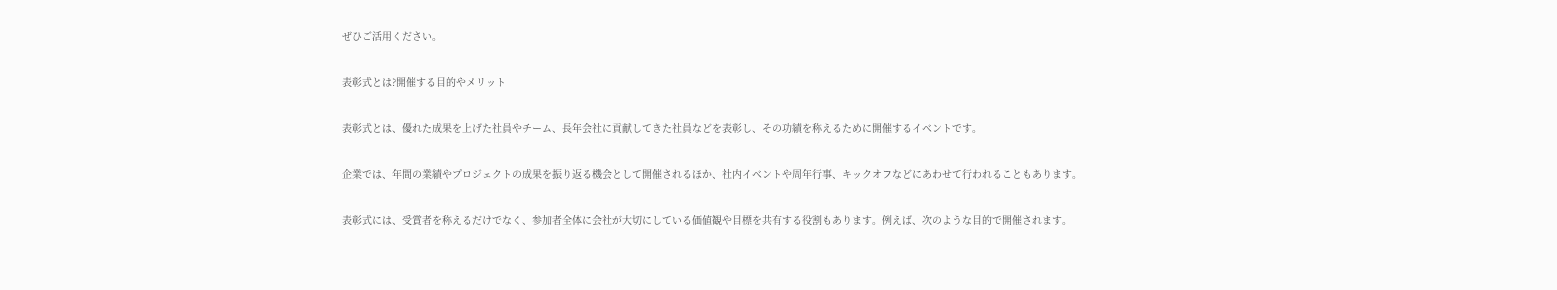ぜひご活用ください。

表彰式とは?開催する目的やメリット

表彰式とは、優れた成果を上げた社員やチーム、長年会社に貢献してきた社員などを表彰し、その功績を称えるために開催するイベントです。

企業では、年間の業績やプロジェクトの成果を振り返る機会として開催されるほか、社内イベントや周年行事、キックオフなどにあわせて行われることもあります。

表彰式には、受賞者を称えるだけでなく、参加者全体に会社が大切にしている価値観や目標を共有する役割もあります。例えば、次のような目的で開催されます。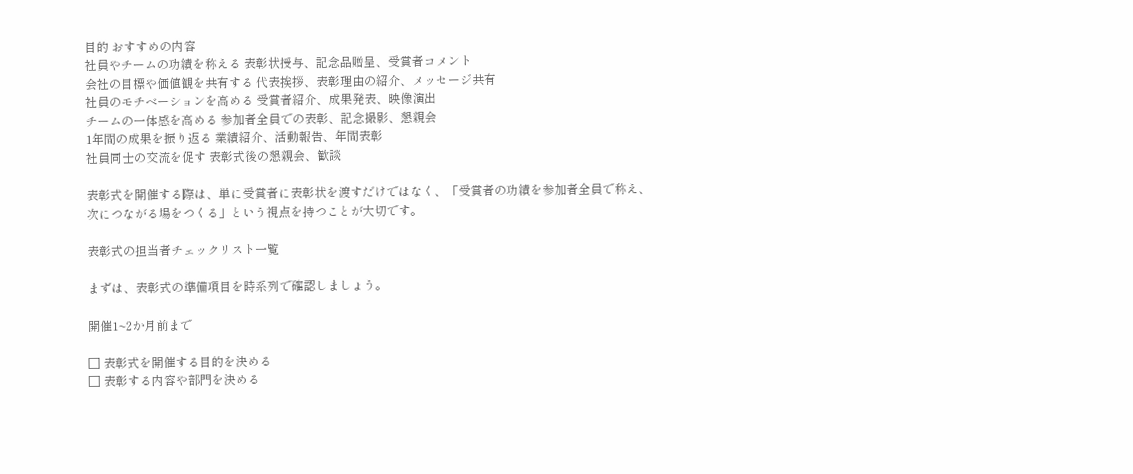目的 おすすめの内容
社員やチームの功績を称える 表彰状授与、記念品贈呈、受賞者コメント
会社の目標や価値観を共有する 代表挨拶、表彰理由の紹介、メッセージ共有
社員のモチベーションを高める 受賞者紹介、成果発表、映像演出
チームの一体感を高める 参加者全員での表彰、記念撮影、懇親会
1年間の成果を振り返る 業績紹介、活動報告、年間表彰
社員同士の交流を促す 表彰式後の懇親会、歓談

表彰式を開催する際は、単に受賞者に表彰状を渡すだけではなく、「受賞者の功績を参加者全員で称え、次につながる場をつくる」という視点を持つことが大切です。

表彰式の担当者チェックリスト一覧

まずは、表彰式の準備項目を時系列で確認しましょう。

開催1~2か月前まで

□ 表彰式を開催する目的を決める
□ 表彰する内容や部門を決める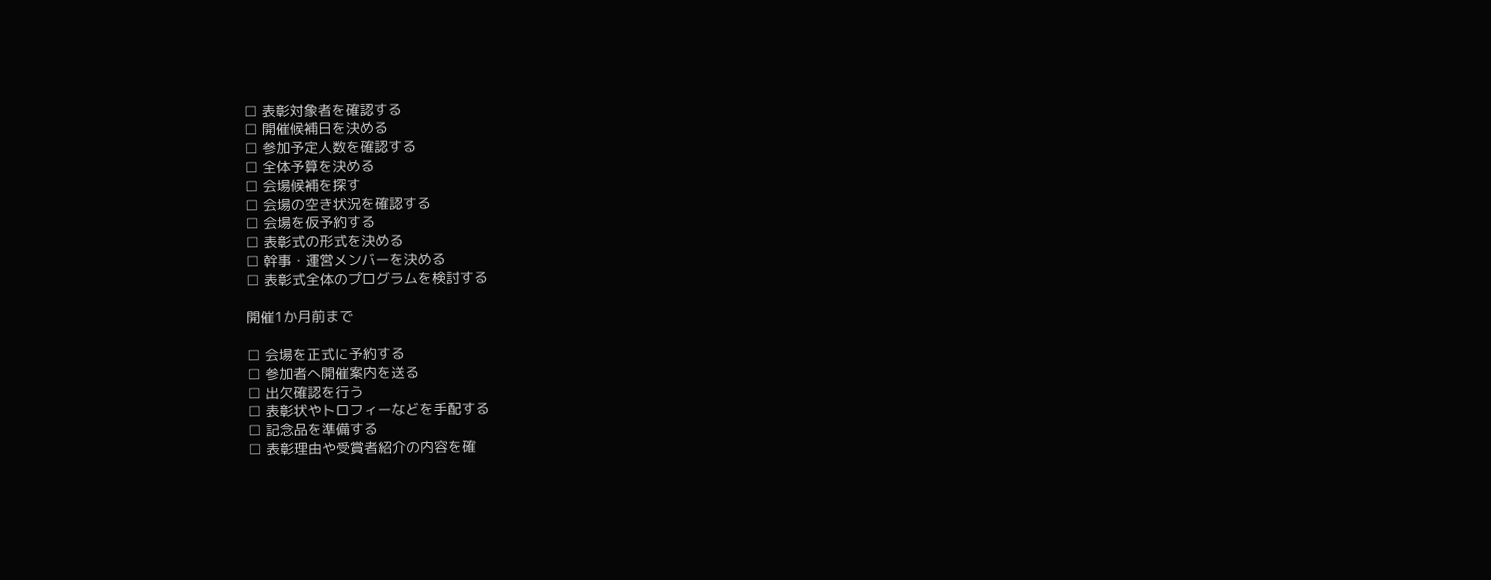□ 表彰対象者を確認する
□ 開催候補日を決める
□ 参加予定人数を確認する
□ 全体予算を決める
□ 会場候補を探す
□ 会場の空き状況を確認する
□ 会場を仮予約する
□ 表彰式の形式を決める
□ 幹事・運営メンバーを決める
□ 表彰式全体のプログラムを検討する

開催1か月前まで

□ 会場を正式に予約する
□ 参加者へ開催案内を送る
□ 出欠確認を行う
□ 表彰状やトロフィーなどを手配する
□ 記念品を準備する
□ 表彰理由や受賞者紹介の内容を確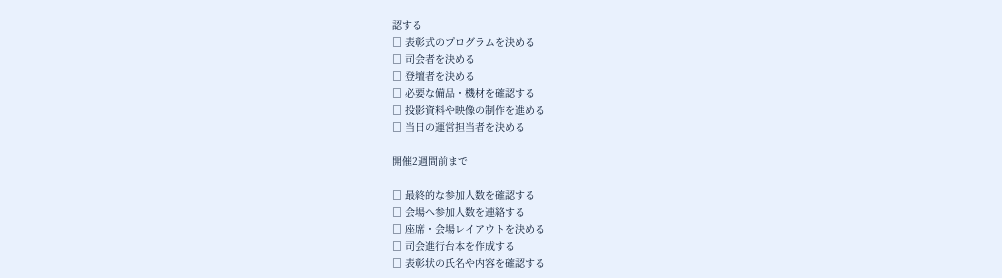認する
□ 表彰式のプログラムを決める
□ 司会者を決める
□ 登壇者を決める
□ 必要な備品・機材を確認する
□ 投影資料や映像の制作を進める
□ 当日の運営担当者を決める

開催2週間前まで

□ 最終的な参加人数を確認する
□ 会場へ参加人数を連絡する
□ 座席・会場レイアウトを決める
□ 司会進行台本を作成する
□ 表彰状の氏名や内容を確認する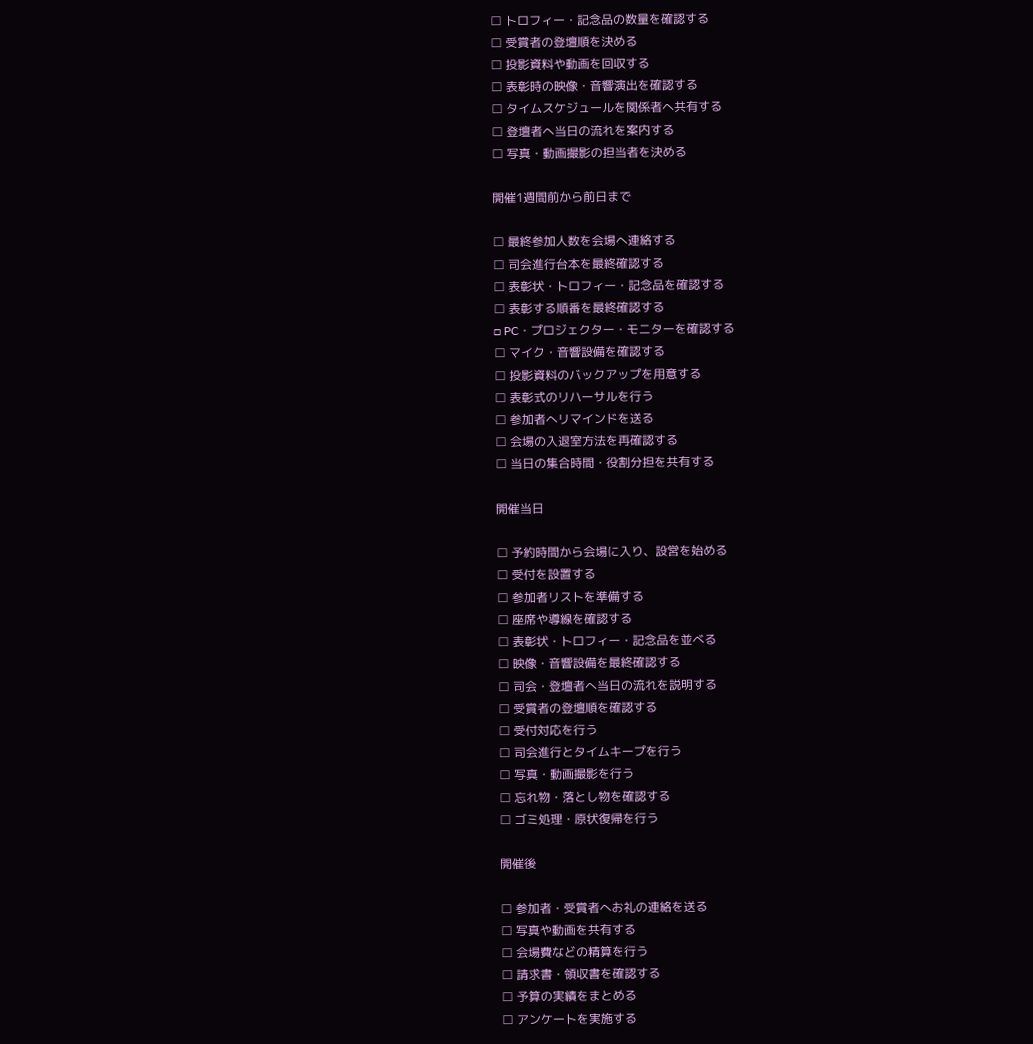□ トロフィー・記念品の数量を確認する
□ 受賞者の登壇順を決める
□ 投影資料や動画を回収する
□ 表彰時の映像・音響演出を確認する
□ タイムスケジュールを関係者へ共有する
□ 登壇者へ当日の流れを案内する
□ 写真・動画撮影の担当者を決める

開催1週間前から前日まで

□ 最終参加人数を会場へ連絡する
□ 司会進行台本を最終確認する
□ 表彰状・トロフィー・記念品を確認する
□ 表彰する順番を最終確認する
□ PC・プロジェクター・モニターを確認する
□ マイク・音響設備を確認する
□ 投影資料のバックアップを用意する
□ 表彰式のリハーサルを行う
□ 参加者へリマインドを送る
□ 会場の入退室方法を再確認する
□ 当日の集合時間・役割分担を共有する

開催当日

□ 予約時間から会場に入り、設営を始める
□ 受付を設置する
□ 参加者リストを準備する
□ 座席や導線を確認する
□ 表彰状・トロフィー・記念品を並べる
□ 映像・音響設備を最終確認する
□ 司会・登壇者へ当日の流れを説明する
□ 受賞者の登壇順を確認する
□ 受付対応を行う
□ 司会進行とタイムキープを行う
□ 写真・動画撮影を行う
□ 忘れ物・落とし物を確認する
□ ゴミ処理・原状復帰を行う

開催後

□ 参加者・受賞者へお礼の連絡を送る
□ 写真や動画を共有する
□ 会場費などの精算を行う
□ 請求書・領収書を確認する
□ 予算の実績をまとめる
□ アンケートを実施する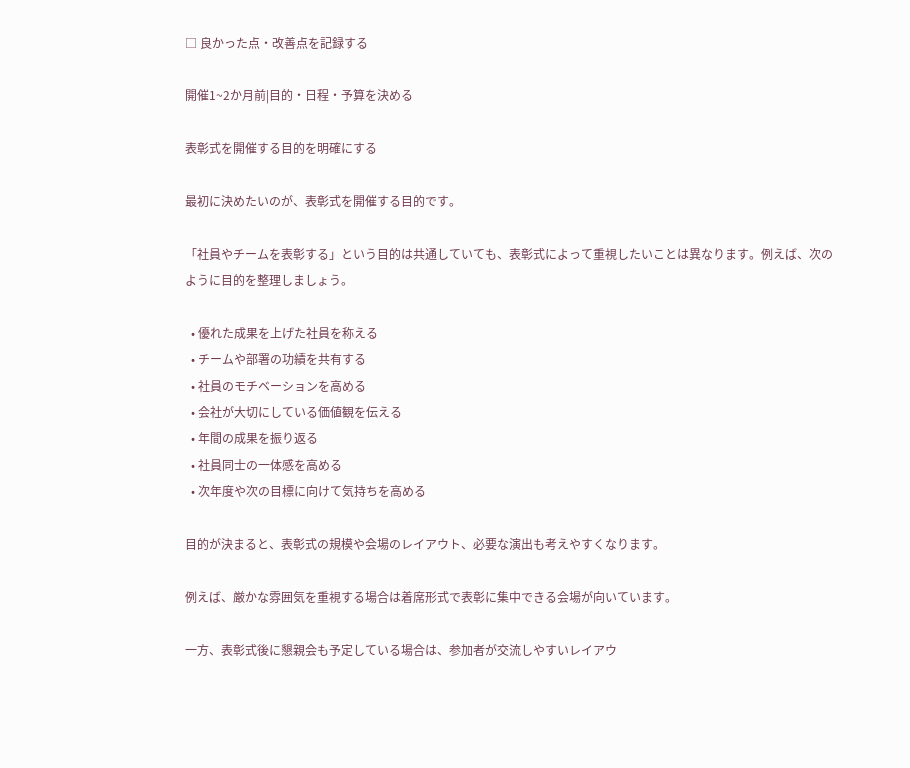□ 良かった点・改善点を記録する

開催1~2か月前|目的・日程・予算を決める

表彰式を開催する目的を明確にする

最初に決めたいのが、表彰式を開催する目的です。

「社員やチームを表彰する」という目的は共通していても、表彰式によって重視したいことは異なります。例えば、次のように目的を整理しましょう。

  • 優れた成果を上げた社員を称える
  • チームや部署の功績を共有する
  • 社員のモチベーションを高める
  • 会社が大切にしている価値観を伝える
  • 年間の成果を振り返る
  • 社員同士の一体感を高める
  • 次年度や次の目標に向けて気持ちを高める

目的が決まると、表彰式の規模や会場のレイアウト、必要な演出も考えやすくなります。

例えば、厳かな雰囲気を重視する場合は着席形式で表彰に集中できる会場が向いています。

一方、表彰式後に懇親会も予定している場合は、参加者が交流しやすいレイアウ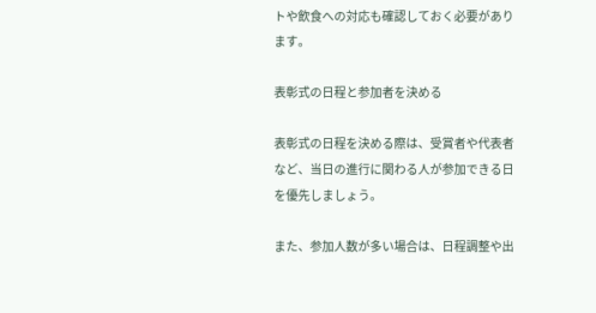トや飲食への対応も確認しておく必要があります。

表彰式の日程と参加者を決める

表彰式の日程を決める際は、受賞者や代表者など、当日の進行に関わる人が参加できる日を優先しましょう。

また、参加人数が多い場合は、日程調整や出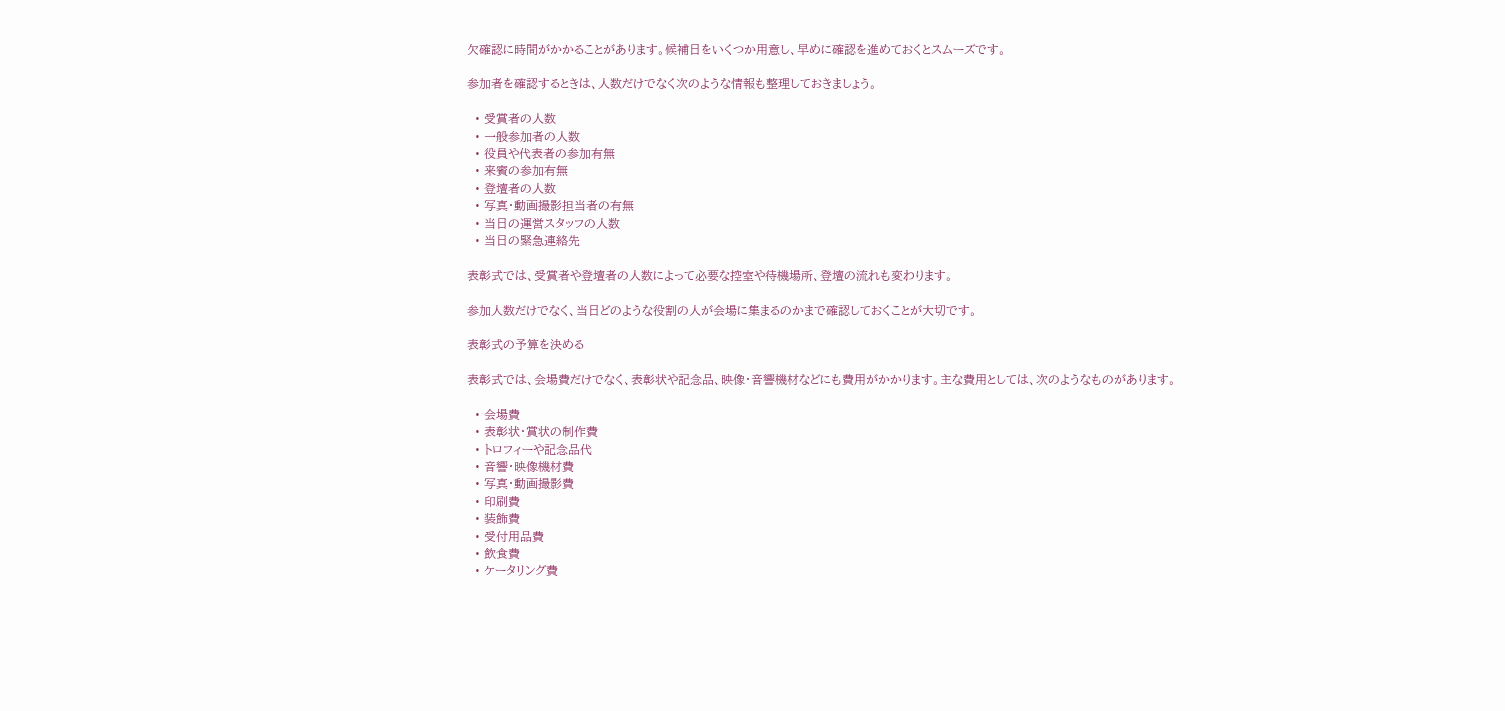欠確認に時間がかかることがあります。候補日をいくつか用意し、早めに確認を進めておくとスムーズです。

参加者を確認するときは、人数だけでなく次のような情報も整理しておきましょう。

  • 受賞者の人数
  • 一般参加者の人数
  • 役員や代表者の参加有無
  • 来賓の参加有無
  • 登壇者の人数
  • 写真・動画撮影担当者の有無
  • 当日の運営スタッフの人数
  • 当日の緊急連絡先

表彰式では、受賞者や登壇者の人数によって必要な控室や待機場所、登壇の流れも変わります。

参加人数だけでなく、当日どのような役割の人が会場に集まるのかまで確認しておくことが大切です。

表彰式の予算を決める

表彰式では、会場費だけでなく、表彰状や記念品、映像・音響機材などにも費用がかかります。主な費用としては、次のようなものがあります。

  • 会場費
  • 表彰状・賞状の制作費
  • トロフィーや記念品代
  • 音響・映像機材費
  • 写真・動画撮影費
  • 印刷費
  • 装飾費
  • 受付用品費
  • 飲食費
  • ケータリング費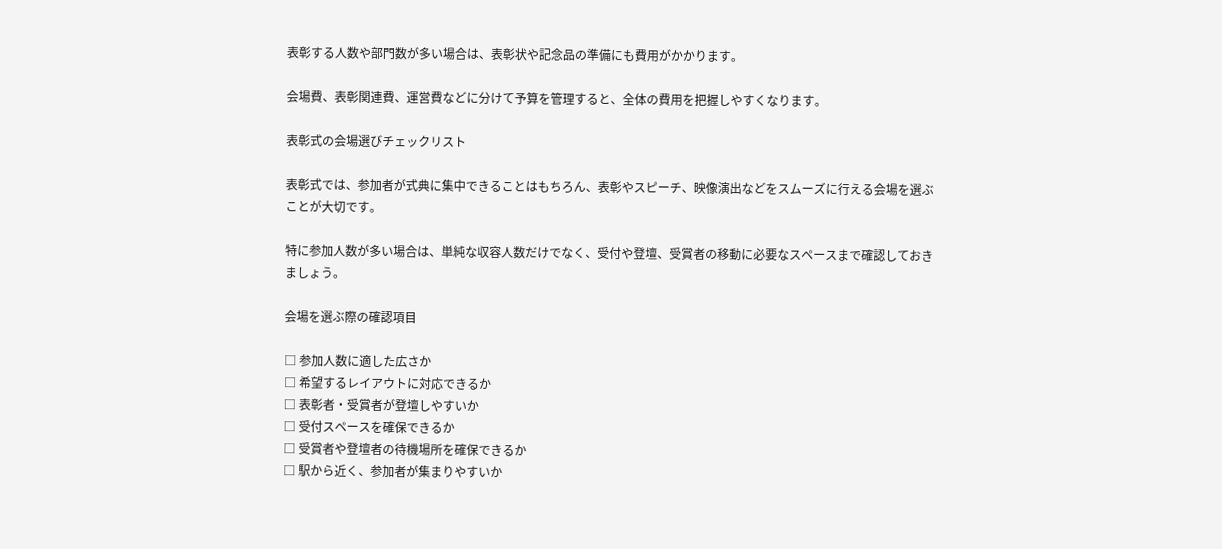表彰する人数や部門数が多い場合は、表彰状や記念品の準備にも費用がかかります。

会場費、表彰関連費、運営費などに分けて予算を管理すると、全体の費用を把握しやすくなります。

表彰式の会場選びチェックリスト

表彰式では、参加者が式典に集中できることはもちろん、表彰やスピーチ、映像演出などをスムーズに行える会場を選ぶことが大切です。

特に参加人数が多い場合は、単純な収容人数だけでなく、受付や登壇、受賞者の移動に必要なスペースまで確認しておきましょう。

会場を選ぶ際の確認項目

□ 参加人数に適した広さか
□ 希望するレイアウトに対応できるか
□ 表彰者・受賞者が登壇しやすいか
□ 受付スペースを確保できるか
□ 受賞者や登壇者の待機場所を確保できるか
□ 駅から近く、参加者が集まりやすいか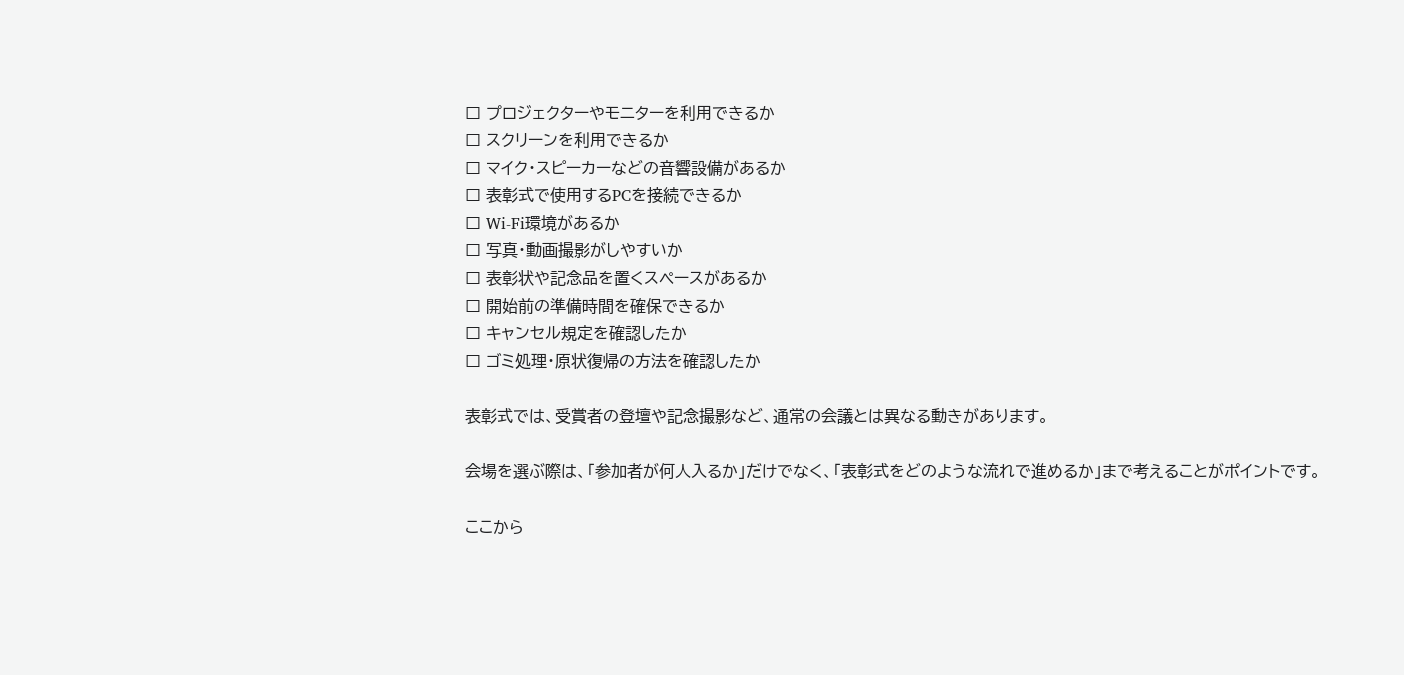□ プロジェクターやモニターを利用できるか
□ スクリーンを利用できるか
□ マイク・スピーカーなどの音響設備があるか
□ 表彰式で使用するPCを接続できるか
□ Wi-Fi環境があるか
□ 写真・動画撮影がしやすいか
□ 表彰状や記念品を置くスペースがあるか
□ 開始前の準備時間を確保できるか
□ キャンセル規定を確認したか
□ ゴミ処理・原状復帰の方法を確認したか

表彰式では、受賞者の登壇や記念撮影など、通常の会議とは異なる動きがあります。

会場を選ぶ際は、「参加者が何人入るか」だけでなく、「表彰式をどのような流れで進めるか」まで考えることがポイントです。

ここから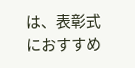は、表彰式におすすめ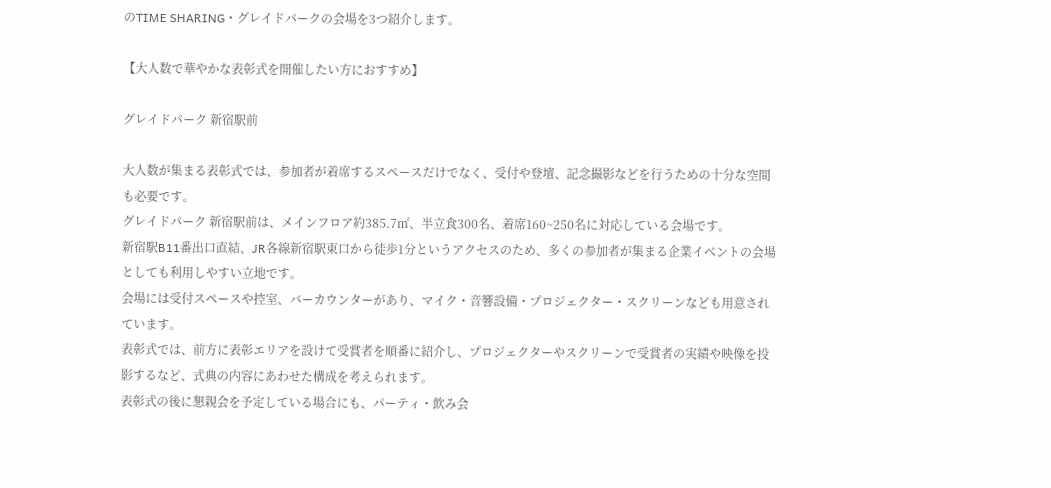のTIME SHARING・グレイドパークの会場を3つ紹介します。

【大人数で華やかな表彰式を開催したい方におすすめ】

グレイドパーク 新宿駅前

大人数が集まる表彰式では、参加者が着席するスペースだけでなく、受付や登壇、記念撮影などを行うための十分な空間も必要です。
グレイドパーク 新宿駅前は、メインフロア約385.7㎡、半立食300名、着席160~250名に対応している会場です。
新宿駅B11番出口直結、JR各線新宿駅東口から徒歩1分というアクセスのため、多くの参加者が集まる企業イベントの会場としても利用しやすい立地です。
会場には受付スペースや控室、バーカウンターがあり、マイク・音響設備・プロジェクター・スクリーンなども用意されています。
表彰式では、前方に表彰エリアを設けて受賞者を順番に紹介し、プロジェクターやスクリーンで受賞者の実績や映像を投影するなど、式典の内容にあわせた構成を考えられます。
表彰式の後に懇親会を予定している場合にも、パーティ・飲み会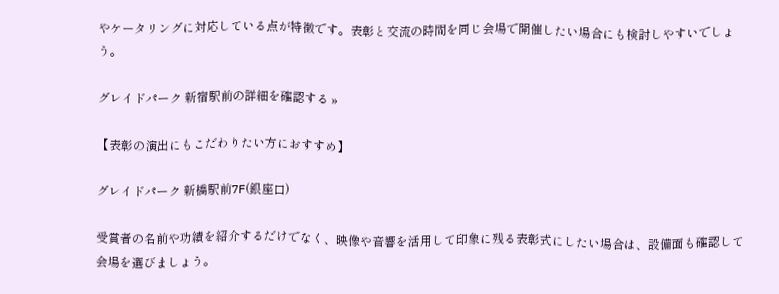やケータリングに対応している点が特徴です。表彰と交流の時間を同じ会場で開催したい場合にも検討しやすいでしょう。

グレイドパーク 新宿駅前の詳細を確認する »

【表彰の演出にもこだわりたい方におすすめ】

グレイドパーク 新橋駅前7F(銀座口)

受賞者の名前や功績を紹介するだけでなく、映像や音響を活用して印象に残る表彰式にしたい場合は、設備面も確認して会場を選びましょう。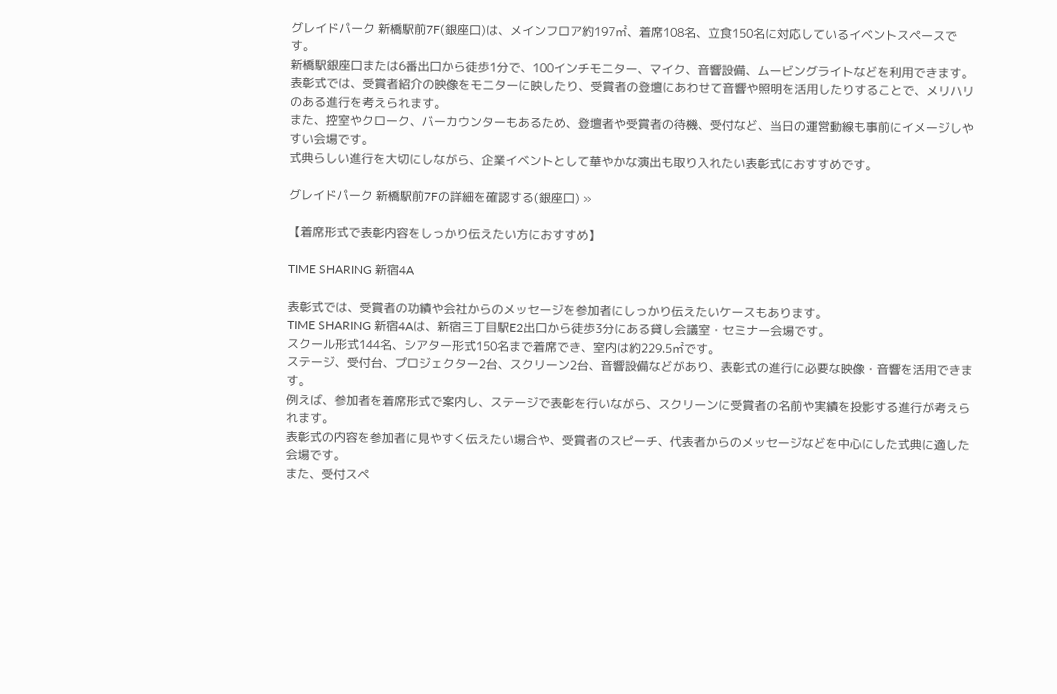グレイドパーク 新橋駅前7F(銀座口)は、メインフロア約197㎡、着席108名、立食150名に対応しているイベントスペースです。
新橋駅銀座口または6番出口から徒歩1分で、100インチモニター、マイク、音響設備、ムービングライトなどを利用できます。
表彰式では、受賞者紹介の映像をモニターに映したり、受賞者の登壇にあわせて音響や照明を活用したりすることで、メリハリのある進行を考えられます。
また、控室やクローク、バーカウンターもあるため、登壇者や受賞者の待機、受付など、当日の運営動線も事前にイメージしやすい会場です。
式典らしい進行を大切にしながら、企業イベントとして華やかな演出も取り入れたい表彰式におすすめです。

グレイドパーク 新橋駅前7Fの詳細を確認する(銀座口) »

【着席形式で表彰内容をしっかり伝えたい方におすすめ】

TIME SHARING 新宿4A

表彰式では、受賞者の功績や会社からのメッセージを参加者にしっかり伝えたいケースもあります。
TIME SHARING 新宿4Aは、新宿三丁目駅E2出口から徒歩3分にある貸し会議室・セミナー会場です。
スクール形式144名、シアター形式150名まで着席でき、室内は約229.5㎡です。
ステージ、受付台、プロジェクター2台、スクリーン2台、音響設備などがあり、表彰式の進行に必要な映像・音響を活用できます。
例えば、参加者を着席形式で案内し、ステージで表彰を行いながら、スクリーンに受賞者の名前や実績を投影する進行が考えられます。
表彰式の内容を参加者に見やすく伝えたい場合や、受賞者のスピーチ、代表者からのメッセージなどを中心にした式典に適した会場です。
また、受付スペ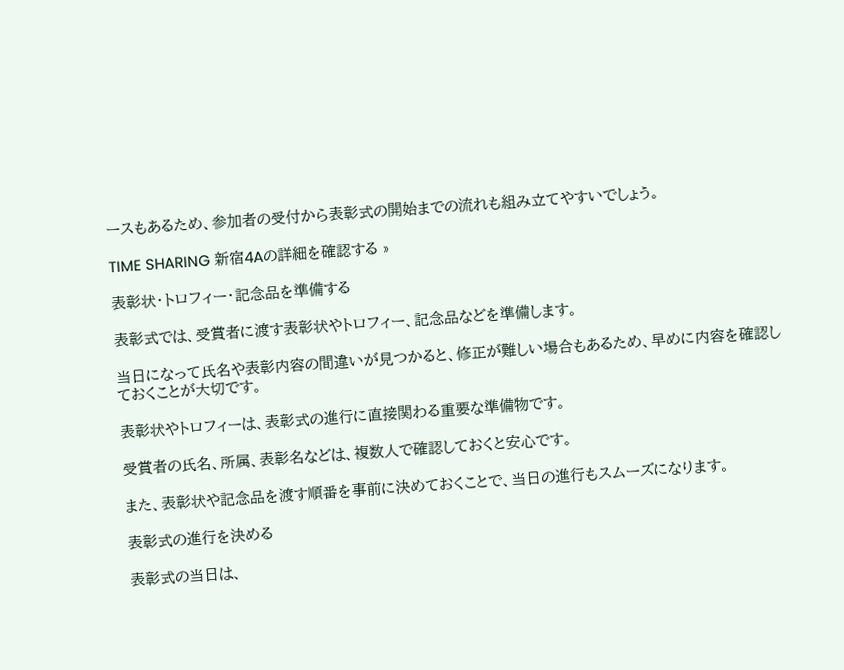ースもあるため、参加者の受付から表彰式の開始までの流れも組み立てやすいでしょう。

TIME SHARING 新宿4Aの詳細を確認する »

表彰状・トロフィー・記念品を準備する

表彰式では、受賞者に渡す表彰状やトロフィー、記念品などを準備します。

当日になって氏名や表彰内容の間違いが見つかると、修正が難しい場合もあるため、早めに内容を確認しておくことが大切です。

表彰状やトロフィーは、表彰式の進行に直接関わる重要な準備物です。

受賞者の氏名、所属、表彰名などは、複数人で確認しておくと安心です。

また、表彰状や記念品を渡す順番を事前に決めておくことで、当日の進行もスムーズになります。

表彰式の進行を決める

表彰式の当日は、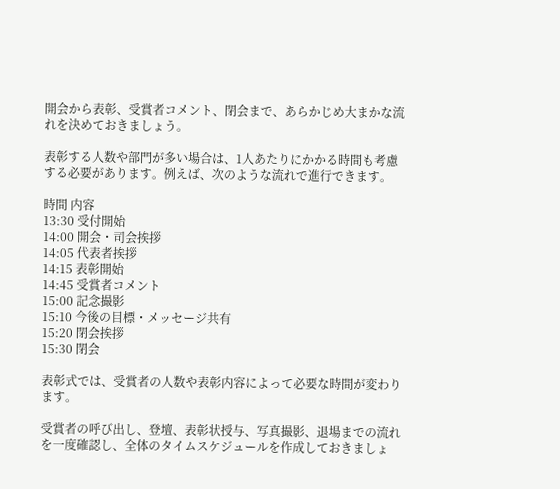開会から表彰、受賞者コメント、閉会まで、あらかじめ大まかな流れを決めておきましょう。

表彰する人数や部門が多い場合は、1人あたりにかかる時間も考慮する必要があります。例えば、次のような流れで進行できます。

時間 内容
13:30 受付開始
14:00 開会・司会挨拶
14:05 代表者挨拶
14:15 表彰開始
14:45 受賞者コメント
15:00 記念撮影
15:10 今後の目標・メッセージ共有
15:20 閉会挨拶
15:30 閉会

表彰式では、受賞者の人数や表彰内容によって必要な時間が変わります。

受賞者の呼び出し、登壇、表彰状授与、写真撮影、退場までの流れを一度確認し、全体のタイムスケジュールを作成しておきましょ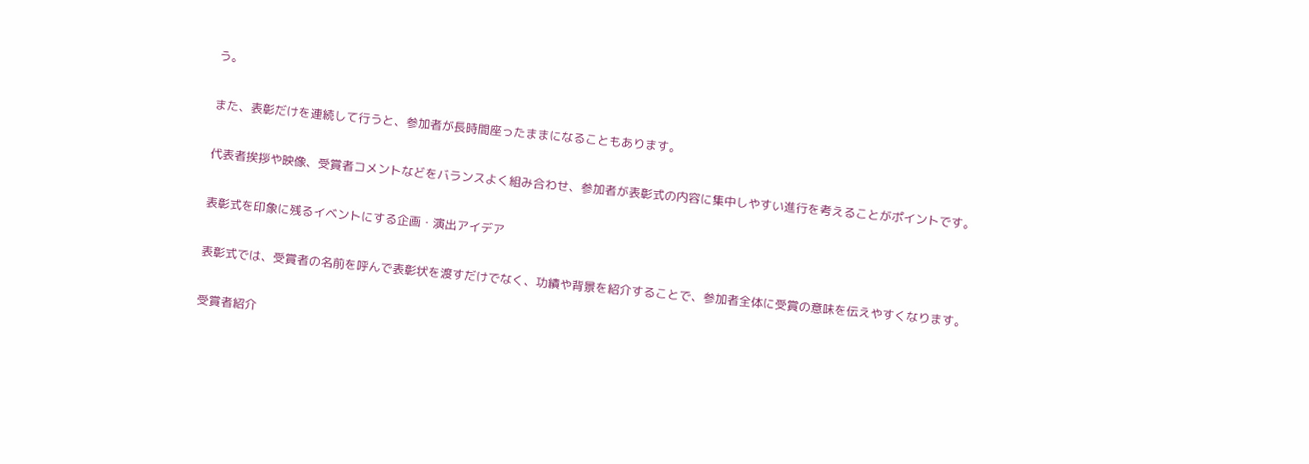う。

また、表彰だけを連続して行うと、参加者が長時間座ったままになることもあります。

代表者挨拶や映像、受賞者コメントなどをバランスよく組み合わせ、参加者が表彰式の内容に集中しやすい進行を考えることがポイントです。

表彰式を印象に残るイベントにする企画・演出アイデア

表彰式では、受賞者の名前を呼んで表彰状を渡すだけでなく、功績や背景を紹介することで、参加者全体に受賞の意味を伝えやすくなります。

受賞者紹介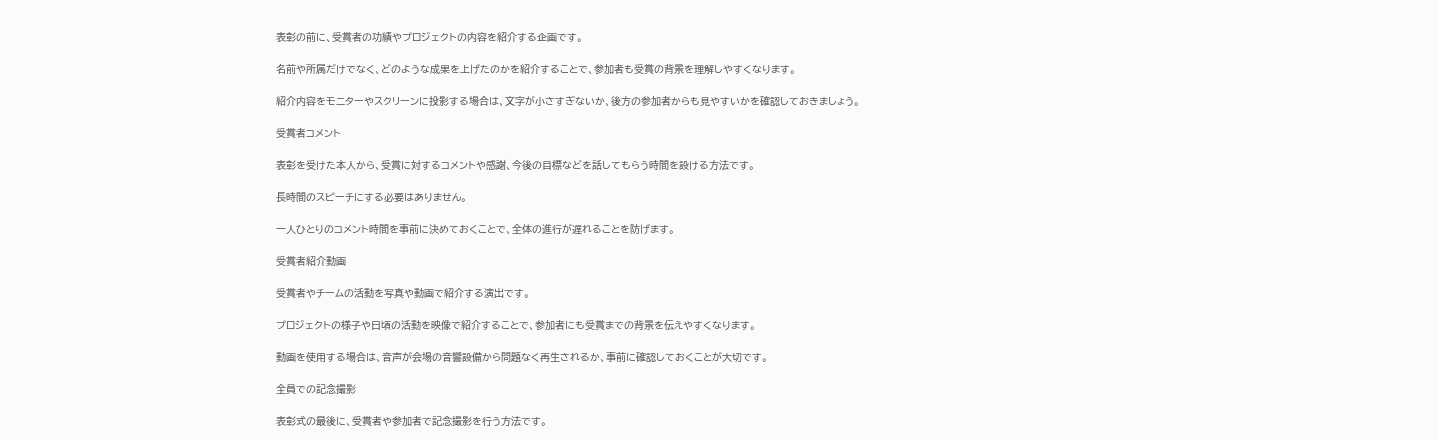表彰の前に、受賞者の功績やプロジェクトの内容を紹介する企画です。

名前や所属だけでなく、どのような成果を上げたのかを紹介することで、参加者も受賞の背景を理解しやすくなります。

紹介内容をモニターやスクリーンに投影する場合は、文字が小さすぎないか、後方の参加者からも見やすいかを確認しておきましょう。

受賞者コメント

表彰を受けた本人から、受賞に対するコメントや感謝、今後の目標などを話してもらう時間を設ける方法です。

長時間のスピーチにする必要はありません。

一人ひとりのコメント時間を事前に決めておくことで、全体の進行が遅れることを防げます。

受賞者紹介動画

受賞者やチームの活動を写真や動画で紹介する演出です。

プロジェクトの様子や日頃の活動を映像で紹介することで、参加者にも受賞までの背景を伝えやすくなります。

動画を使用する場合は、音声が会場の音響設備から問題なく再生されるか、事前に確認しておくことが大切です。

全員での記念撮影

表彰式の最後に、受賞者や参加者で記念撮影を行う方法です。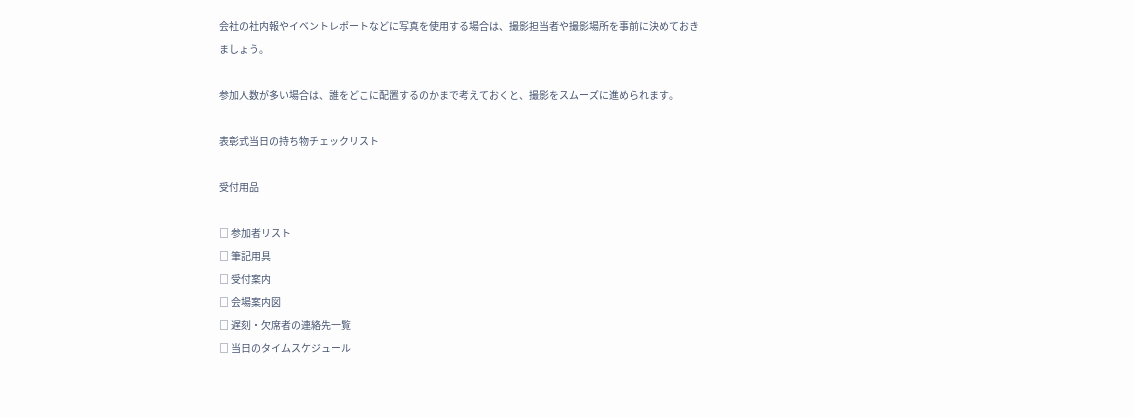会社の社内報やイベントレポートなどに写真を使用する場合は、撮影担当者や撮影場所を事前に決めておきましょう。

参加人数が多い場合は、誰をどこに配置するのかまで考えておくと、撮影をスムーズに進められます。

表彰式当日の持ち物チェックリスト

受付用品

□ 参加者リスト
□ 筆記用具
□ 受付案内
□ 会場案内図
□ 遅刻・欠席者の連絡先一覧
□ 当日のタイムスケジュール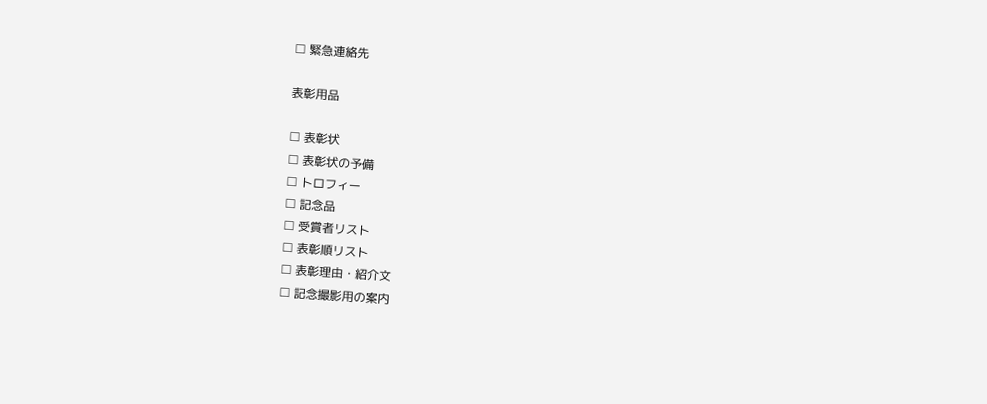□ 緊急連絡先

表彰用品

□ 表彰状
□ 表彰状の予備
□ トロフィー
□ 記念品
□ 受賞者リスト
□ 表彰順リスト
□ 表彰理由・紹介文
□ 記念撮影用の案内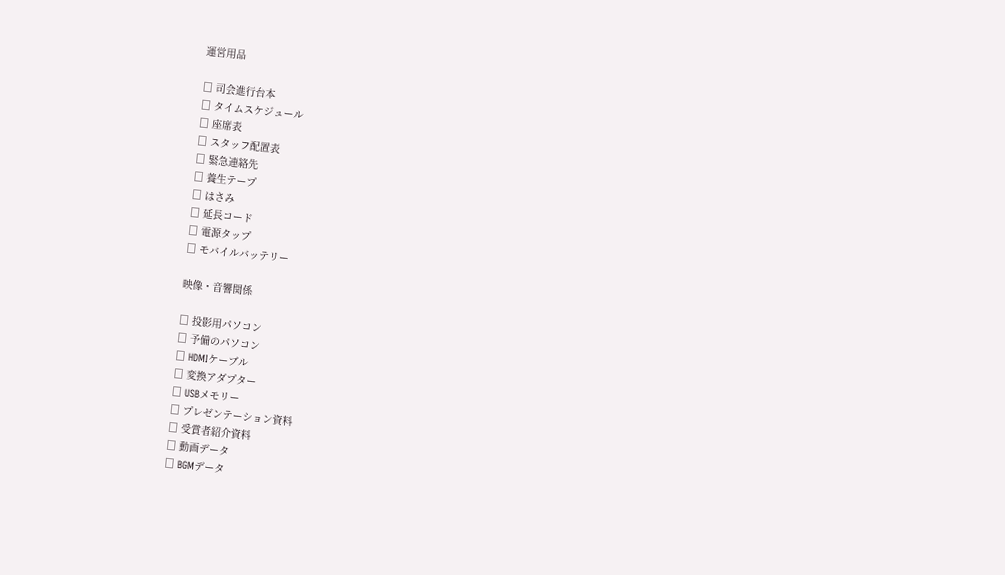運営用品

□ 司会進行台本
□ タイムスケジュール
□ 座席表
□ スタッフ配置表
□ 緊急連絡先
□ 養生テープ
□ はさみ
□ 延長コード
□ 電源タップ
□ モバイルバッテリー

映像・音響関係

□ 投影用パソコン
□ 予備のパソコン
□ HDMIケーブル
□ 変換アダプター
□ USBメモリー
□ プレゼンテーション資料
□ 受賞者紹介資料
□ 動画データ
□ BGMデータ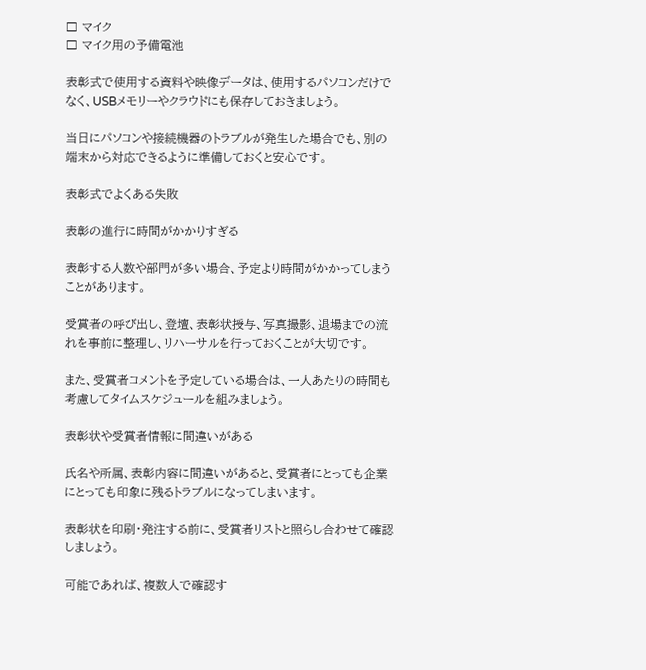□ マイク
□ マイク用の予備電池

表彰式で使用する資料や映像データは、使用するパソコンだけでなく、USBメモリーやクラウドにも保存しておきましょう。

当日にパソコンや接続機器のトラブルが発生した場合でも、別の端末から対応できるように準備しておくと安心です。

表彰式でよくある失敗

表彰の進行に時間がかかりすぎる

表彰する人数や部門が多い場合、予定より時間がかかってしまうことがあります。

受賞者の呼び出し、登壇、表彰状授与、写真撮影、退場までの流れを事前に整理し、リハーサルを行っておくことが大切です。

また、受賞者コメントを予定している場合は、一人あたりの時間も考慮してタイムスケジュールを組みましょう。

表彰状や受賞者情報に間違いがある

氏名や所属、表彰内容に間違いがあると、受賞者にとっても企業にとっても印象に残るトラブルになってしまいます。

表彰状を印刷・発注する前に、受賞者リストと照らし合わせて確認しましょう。

可能であれば、複数人で確認す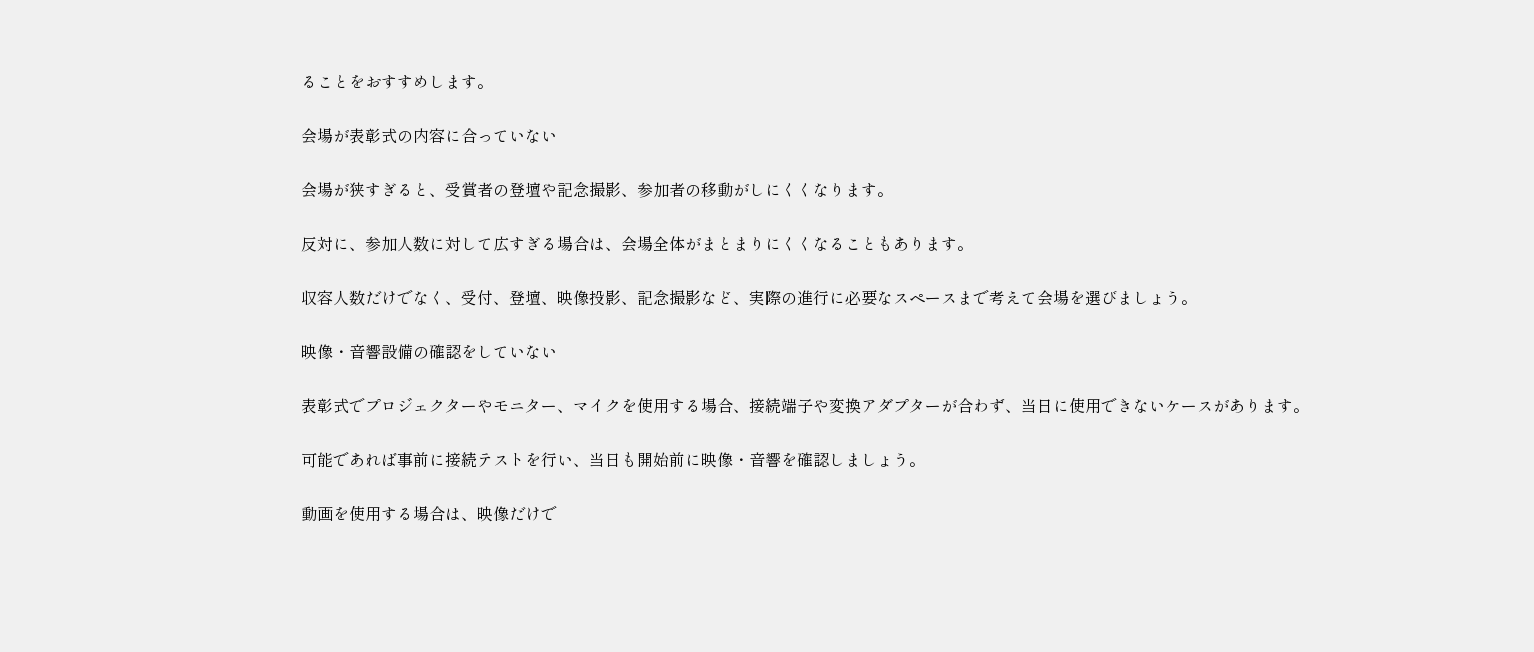ることをおすすめします。

会場が表彰式の内容に合っていない

会場が狭すぎると、受賞者の登壇や記念撮影、参加者の移動がしにくくなります。

反対に、参加人数に対して広すぎる場合は、会場全体がまとまりにくくなることもあります。

収容人数だけでなく、受付、登壇、映像投影、記念撮影など、実際の進行に必要なスペースまで考えて会場を選びましょう。

映像・音響設備の確認をしていない

表彰式でプロジェクターやモニター、マイクを使用する場合、接続端子や変換アダプターが合わず、当日に使用できないケースがあります。

可能であれば事前に接続テストを行い、当日も開始前に映像・音響を確認しましょう。

動画を使用する場合は、映像だけで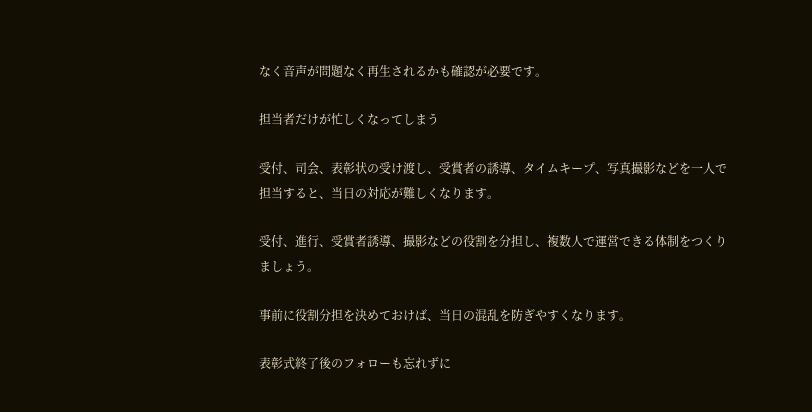なく音声が問題なく再生されるかも確認が必要です。

担当者だけが忙しくなってしまう

受付、司会、表彰状の受け渡し、受賞者の誘導、タイムキープ、写真撮影などを一人で担当すると、当日の対応が難しくなります。

受付、進行、受賞者誘導、撮影などの役割を分担し、複数人で運営できる体制をつくりましょう。

事前に役割分担を決めておけば、当日の混乱を防ぎやすくなります。

表彰式終了後のフォローも忘れずに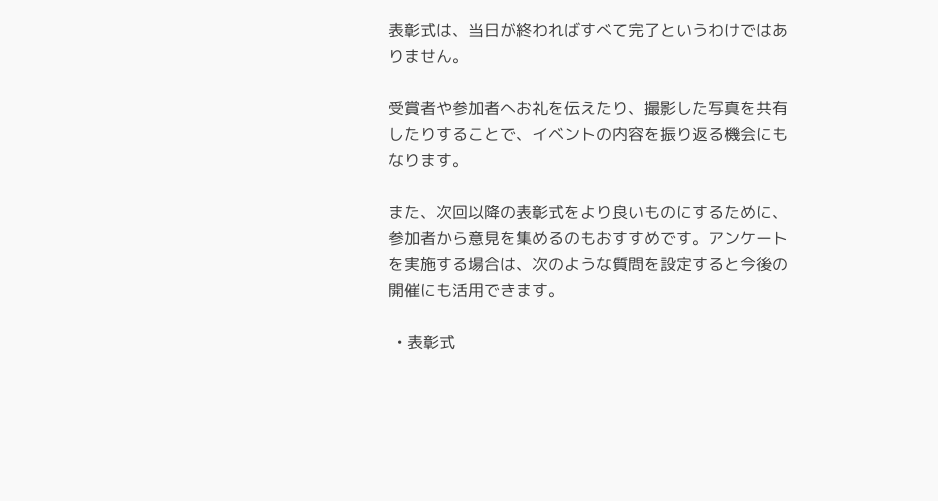表彰式は、当日が終わればすべて完了というわけではありません。

受賞者や参加者へお礼を伝えたり、撮影した写真を共有したりすることで、イベントの内容を振り返る機会にもなります。

また、次回以降の表彰式をより良いものにするために、参加者から意見を集めるのもおすすめです。アンケートを実施する場合は、次のような質問を設定すると今後の開催にも活用できます。

  • 表彰式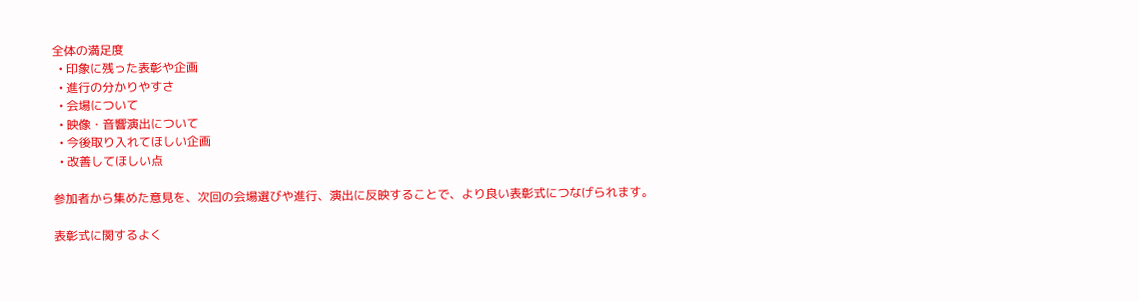全体の満足度
  • 印象に残った表彰や企画
  • 進行の分かりやすさ
  • 会場について
  • 映像・音響演出について
  • 今後取り入れてほしい企画
  • 改善してほしい点

参加者から集めた意見を、次回の会場選びや進行、演出に反映することで、より良い表彰式につなげられます。

表彰式に関するよく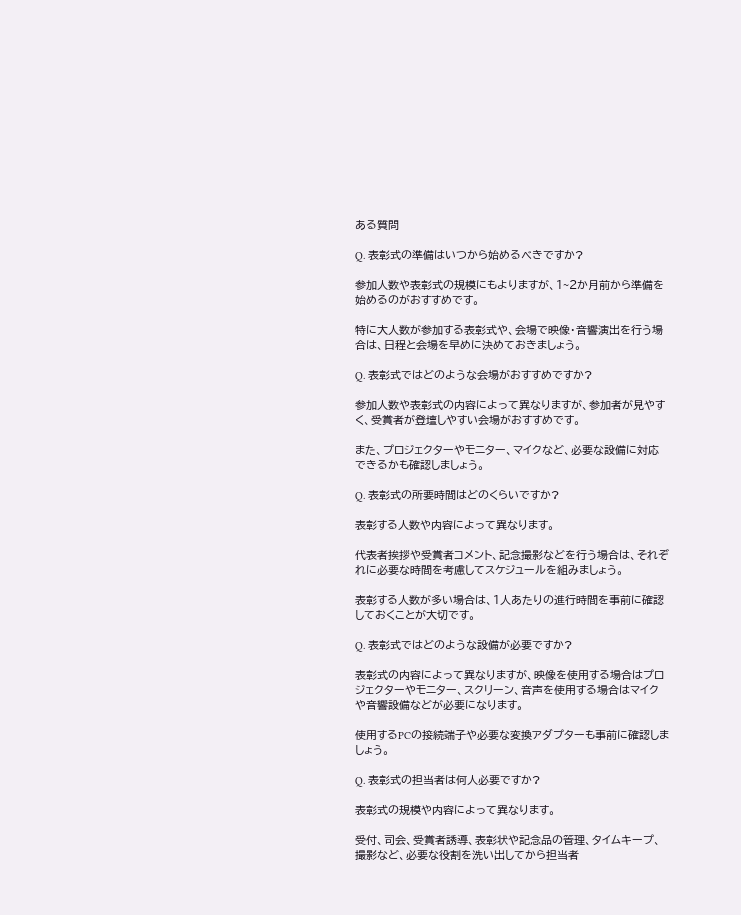ある質問

Q. 表彰式の準備はいつから始めるべきですか?

参加人数や表彰式の規模にもよりますが、1~2か月前から準備を始めるのがおすすめです。

特に大人数が参加する表彰式や、会場で映像・音響演出を行う場合は、日程と会場を早めに決めておきましょう。

Q. 表彰式ではどのような会場がおすすめですか?

参加人数や表彰式の内容によって異なりますが、参加者が見やすく、受賞者が登壇しやすい会場がおすすめです。

また、プロジェクターやモニター、マイクなど、必要な設備に対応できるかも確認しましょう。

Q. 表彰式の所要時間はどのくらいですか?

表彰する人数や内容によって異なります。

代表者挨拶や受賞者コメント、記念撮影などを行う場合は、それぞれに必要な時間を考慮してスケジュールを組みましょう。

表彰する人数が多い場合は、1人あたりの進行時間を事前に確認しておくことが大切です。

Q. 表彰式ではどのような設備が必要ですか?

表彰式の内容によって異なりますが、映像を使用する場合はプロジェクターやモニター、スクリーン、音声を使用する場合はマイクや音響設備などが必要になります。

使用するPCの接続端子や必要な変換アダプターも事前に確認しましょう。

Q. 表彰式の担当者は何人必要ですか?

表彰式の規模や内容によって異なります。

受付、司会、受賞者誘導、表彰状や記念品の管理、タイムキープ、撮影など、必要な役割を洗い出してから担当者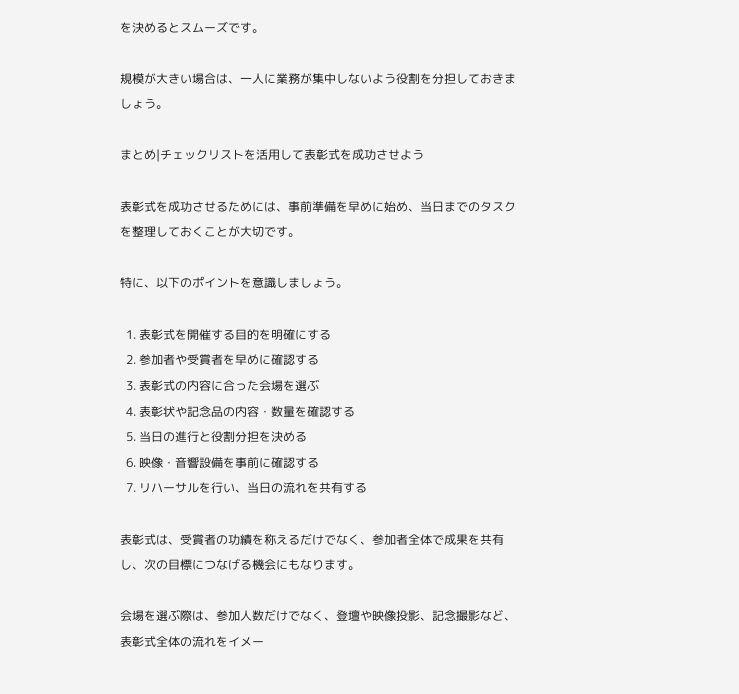を決めるとスムーズです。

規模が大きい場合は、一人に業務が集中しないよう役割を分担しておきましょう。

まとめ|チェックリストを活用して表彰式を成功させよう

表彰式を成功させるためには、事前準備を早めに始め、当日までのタスクを整理しておくことが大切です。

特に、以下のポイントを意識しましょう。

  1. 表彰式を開催する目的を明確にする
  2. 参加者や受賞者を早めに確認する
  3. 表彰式の内容に合った会場を選ぶ
  4. 表彰状や記念品の内容・数量を確認する
  5. 当日の進行と役割分担を決める
  6. 映像・音響設備を事前に確認する
  7. リハーサルを行い、当日の流れを共有する

表彰式は、受賞者の功績を称えるだけでなく、参加者全体で成果を共有し、次の目標につなげる機会にもなります。

会場を選ぶ際は、参加人数だけでなく、登壇や映像投影、記念撮影など、表彰式全体の流れをイメー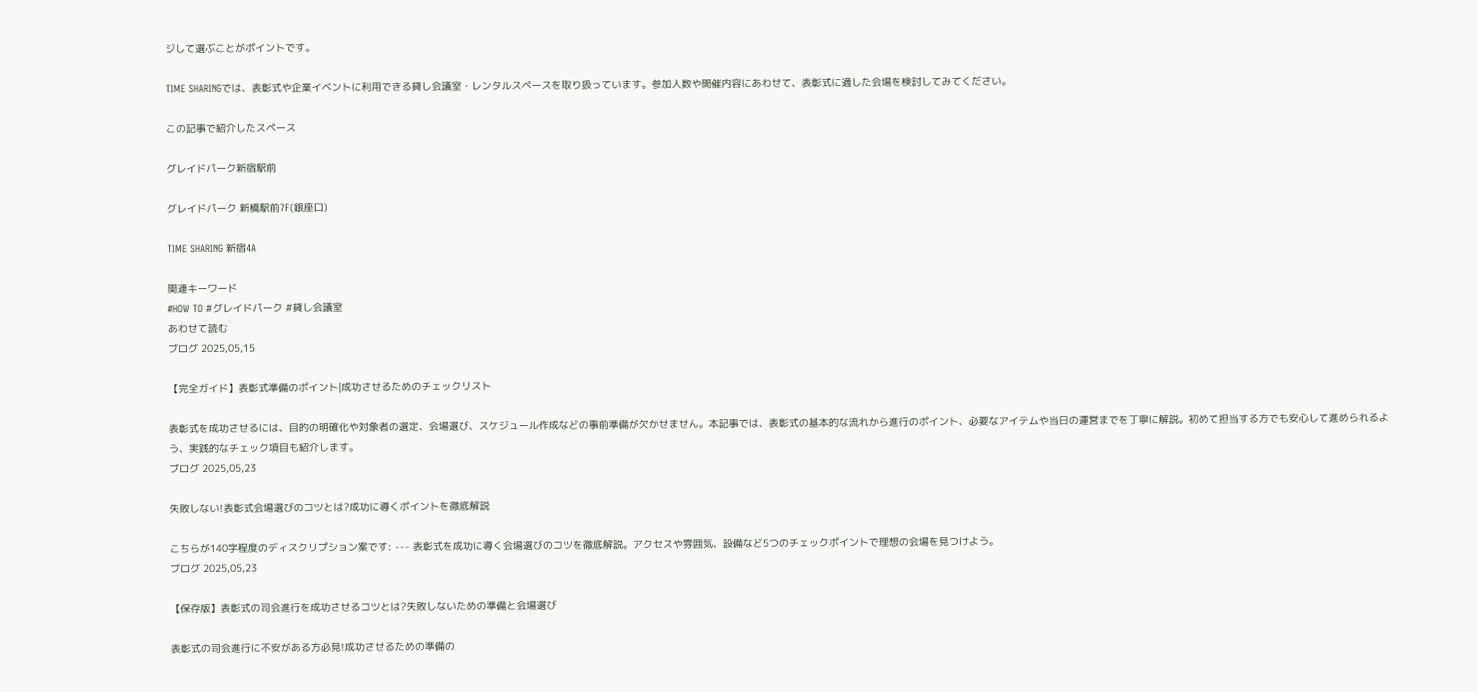ジして選ぶことがポイントです。

TIME SHARINGでは、表彰式や企業イベントに利用できる貸し会議室・レンタルスペースを取り扱っています。参加人数や開催内容にあわせて、表彰式に適した会場を検討してみてください。

この記事で紹介したスペース

グレイドパーク新宿駅前

グレイドパーク 新橋駅前7F(銀座口)

TIME SHARING 新宿4A

関連キーワード
#HOW TO #グレイドパーク #貸し会議室
あわせて読む
ブログ 2025,05,15

【完全ガイド】表彰式準備のポイント|成功させるためのチェックリスト

表彰式を成功させるには、目的の明確化や対象者の選定、会場選び、スケジュール作成などの事前準備が欠かせません。本記事では、表彰式の基本的な流れから進行のポイント、必要なアイテムや当日の運営までを丁寧に解説。初めて担当する方でも安心して進められるよう、実践的なチェック項目も紹介します。
ブログ 2025,05,23

失敗しない!表彰式会場選びのコツとは?成功に導くポイントを徹底解説

こちらが140字程度のディスクリプション案です: --- 表彰式を成功に導く会場選びのコツを徹底解説。アクセスや雰囲気、設備など5つのチェックポイントで理想の会場を見つけよう。
ブログ 2025,05,23

【保存版】表彰式の司会進行を成功させるコツとは?失敗しないための準備と会場選び

表彰式の司会進行に不安がある方必見!成功させるための準備の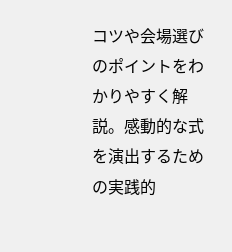コツや会場選びのポイントをわかりやすく解説。感動的な式を演出するための実践的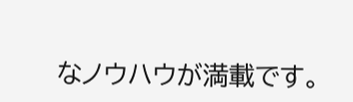なノウハウが満載です。